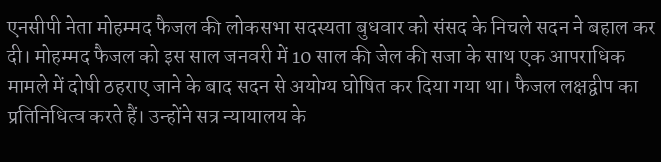एनसीपी नेता मोहम्मद फैजल की लोकसभा सदस्यता बुधवार को संसद के निचले सदन ने बहाल कर दी। मोहम्मद फैजल को इस साल जनवरी में 10 साल की जेल की सजा के साथ एक आपराधिक मामले में दोषी ठहराए जाने के बाद सदन से अयोग्य घोषित कर दिया गया था। फैजल लक्षद्वीप का प्रतिनिधित्व करते हैं। उन्होंने सत्र न्यायालय के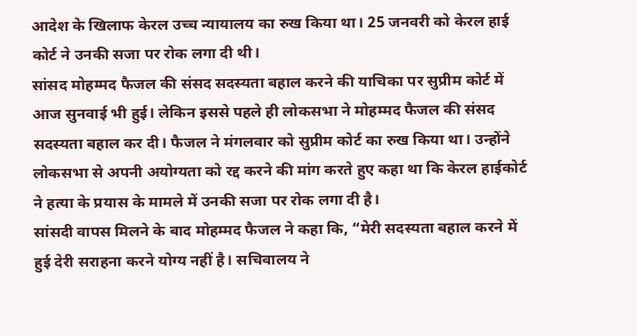आदेश के खिलाफ केरल उच्च न्यायालय का रुख किया था। 25 जनवरी को केरल हाई कोर्ट ने उनकी सजा पर रोक लगा दी थी।
सांसद मोहम्मद फैजल की संसद सदस्यता बहाल करने की याचिका पर सुप्रीम कोर्ट में आज सुनवाई भी हुई। लेकिन इससे पहले ही लोकसभा ने मोहम्मद फैजल की संसद सदस्यता बहाल कर दी। फैजल ने मंगलवार को सुप्रीम कोर्ट का रुख किया था। उन्होंने लोकसभा से अपनी अयोग्यता को रद्द करने की मांग करते हुए कहा था कि केरल हाईकोर्ट ने हत्या के प्रयास के मामले में उनकी सजा पर रोक लगा दी है।
सांसदी वापस मिलने के बाद मोहम्मद फैजल ने कहा कि, “मेरी सदस्यता बहाल करने में हुई देरी सराहना करने योग्य नहीं है। सचिवालय ने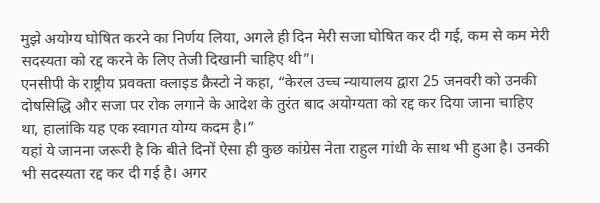मुझे अयोग्य घोषित करने का निर्णय लिया, अगले ही दिन मेरी सजा घोषित कर दी गई, कम से कम मेरी सदस्यता को रद्द करने के लिए तेजी दिखानी चाहिए थी”।
एनसीपी के राष्ट्रीय प्रवक्ता क्लाइड क्रैस्टो ने कहा, “केरल उच्च न्यायालय द्वारा 25 जनवरी को उनकी दोषसिद्धि और सजा पर रोक लगाने के आदेश के तुरंत बाद अयोग्यता को रद्द कर दिया जाना चाहिए था, हालांकि यह एक स्वागत योग्य कदम है।”
यहां ये जानना जरूरी है कि बीते दिनों ऐसा ही कुछ कांग्रेस नेता राहुल गांधी के साथ भी हुआ है। उनकी भी सदस्यता रद्द कर दी गई है। अगर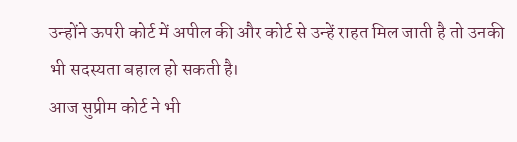उन्होंने ऊपरी कोर्ट में अपील की और कोर्ट से उन्हें राहत मिल जाती है तो उनकी भी सदस्यता बहाल हो सकती है।
आज सुप्रीम कोर्ट ने भी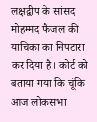लक्षद्वीप के सांसद मोहम्मद फैजल की याचिका का निपटारा कर दिया है। कोर्ट को बताया गया कि चूंकि आज लोकसभा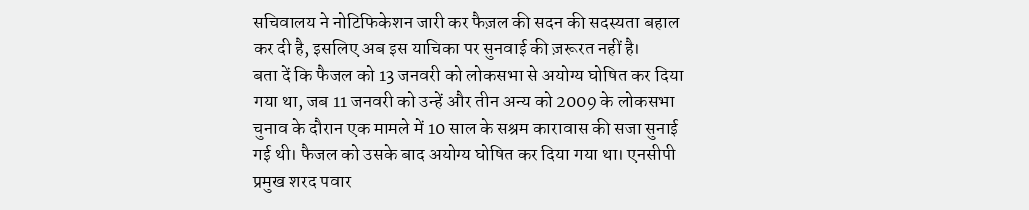सचिवालय ने नोटिफिकेशन जारी कर फैज़ल की सदन की सदस्यता बहाल कर दी है, इसलिए अब इस याचिका पर सुनवाई की ज़रूरत नहीं है।
बता दें कि फैजल को 13 जनवरी को लोकसभा से अयोग्य घोषित कर दिया गया था, जब 11 जनवरी को उन्हें और तीन अन्य को 2009 के लोकसभा चुनाव के दौरान एक मामले में 10 साल के सश्रम कारावास की सजा सुनाई गई थी। फैजल को उसके बाद अयोग्य घोषित कर दिया गया था। एनसीपी प्रमुख शरद पवार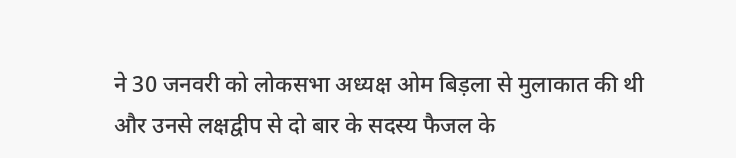ने 30 जनवरी को लोकसभा अध्यक्ष ओम बिड़ला से मुलाकात की थी और उनसे लक्षद्वीप से दो बार के सदस्य फैजल के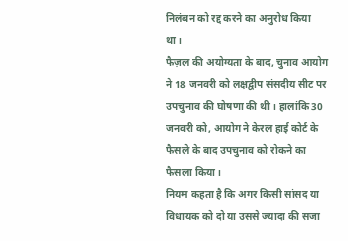निलंबन को रद्द करने का अनुरोध किया था।
फैज़ल की अयोग्यता के बाद, चुनाव आयोग ने 18 जनवरी को लक्षद्वीप संसदीय सीट पर उपचुनाव की घोषणा की थी। हालांकि 30 जनवरी को, आयोग ने केरल हाई कोर्ट के फैसले के बाद उपचुनाव को रोकने का फैसला किया।
नियम कहता है कि अगर किसी सांसद या विधायक को दो या उससे ज्यादा की सजा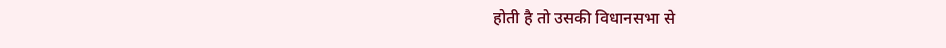होती है तो उसकी विधानसभा से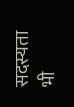सदस्यता भी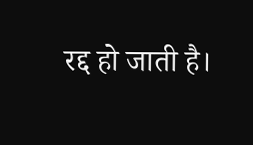रद्द हो जाती है।